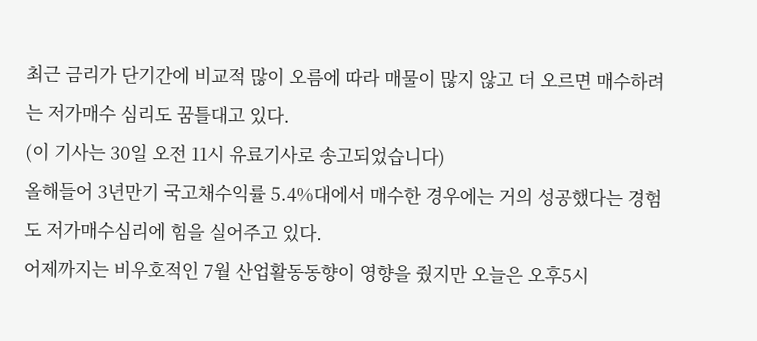최근 금리가 단기간에 비교적 많이 오름에 따라 매물이 많지 않고 더 오르면 매수하려는 저가매수 심리도 꿈틀대고 있다.
(이 기사는 30일 오전 11시 유료기사로 송고되었습니다)
올해들어 3년만기 국고채수익률 5.4%대에서 매수한 경우에는 거의 성공했다는 경험도 저가매수심리에 힘을 실어주고 있다.
어제까지는 비우호적인 7월 산업활동동향이 영향을 줬지만 오늘은 오후5시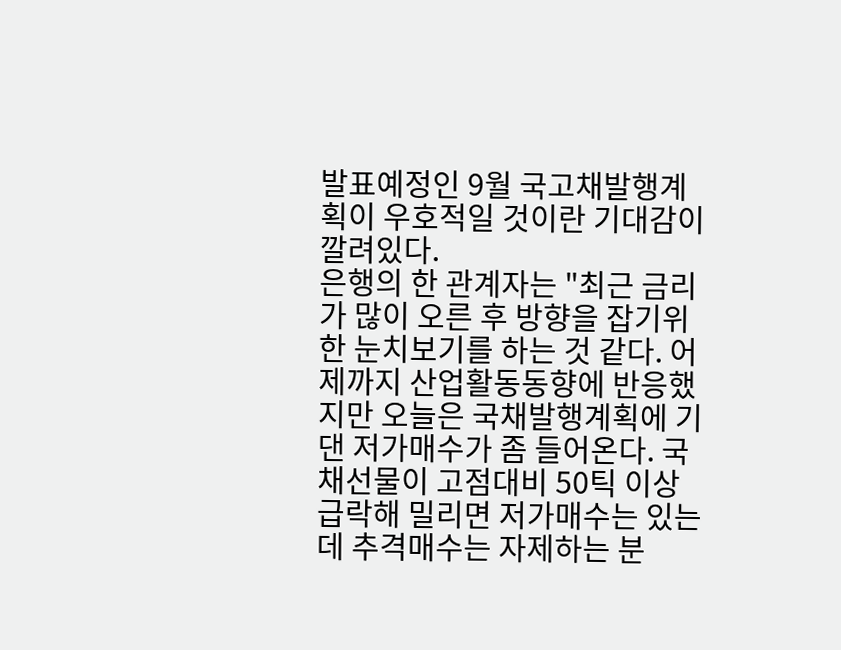발표예정인 9월 국고채발행계획이 우호적일 것이란 기대감이 깔려있다.
은행의 한 관계자는 "최근 금리가 많이 오른 후 방향을 잡기위한 눈치보기를 하는 것 같다. 어제까지 산업활동동향에 반응했지만 오늘은 국채발행계획에 기댄 저가매수가 좀 들어온다. 국채선물이 고점대비 50틱 이상 급락해 밀리면 저가매수는 있는데 추격매수는 자제하는 분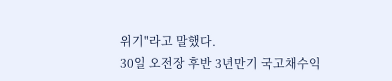위기"라고 말했다.
30일 오전장 후반 3년만기 국고채수익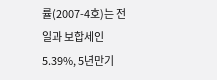률(2007-4호)는 전일과 보합세인 5.39%, 5년만기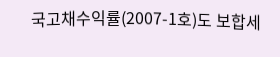국고채수익률(2007-1호)도 보합세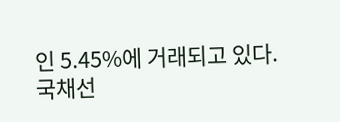인 5.45%에 거래되고 있다.
국채선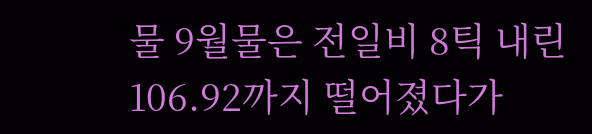물 9월물은 전일비 8틱 내린 106.92까지 떨어졌다가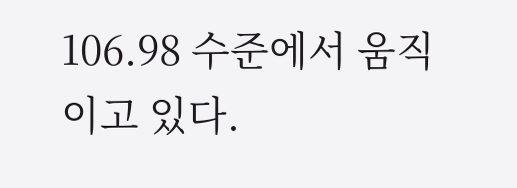106.98 수준에서 움직이고 있다.